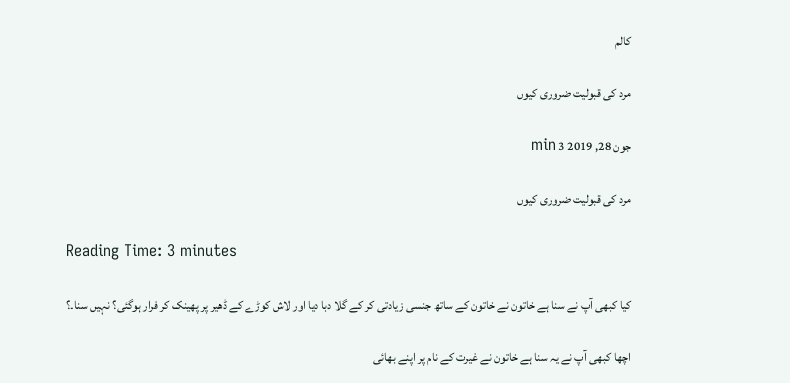کالم

مرد کی قبولیت ضروری کیوں

جون 28, 2019 3 min

مرد کی قبولیت ضروری کیوں

Reading Time: 3 minutes

کیا کبھی آپ نے سنا ہے خاتون نے خاتون کے ساتھ جنسی زیادتی کر کے گلا دبا دیا اور لاش کوڑے کے ڈھیر پر پھینک کر فرار ہوگئی؟ نہیں سنا۔؟

اچھا کبھی آپ نے یہ سنا ہے خاتون نے غیرت کے نام پر اپنے بھائی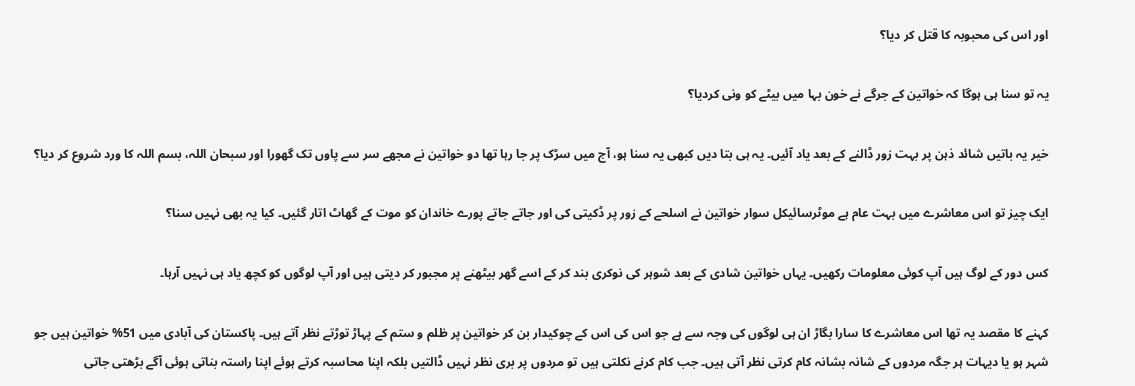اور اس کی محبوبہ کا قتل کر دیا؟

یہ تو سنا ہی ہوگا کہ خواتین کے جرگے نے خون بہا میں بیٹے کو ونی کردیا؟

خیر یہ باتیں شائد ذہن پر بہت زور ڈالنے کے بعد یاد آئیں۔ یہ ہی بتا دیں کبھی یہ سنا ہو، آج میں سڑک پر جا رہا تھا دو خواتین نے مجھے سر سے پاوں تک گھورا اور سبحان اللہ، بسم اللہ کا ورد شروع کر دیا؟

ایک چیز تو اس معاشرے میں بہت عام ہے موٹرسائیکل سوار خواتین نے اسلحے کے زور پر ڈکیتی کی اور جاتے جاتے پورے خاندان کو موت کے گھاٹ اتار گئیں۔ کیا یہ بھی نہیں سنا؟

کس دور کے لوگ ہیں آپ کوئی معلومات رکھیں۔ یہاں خواتین شادی کے بعد شوہر کی نوکری بند کر کے اسے گھر بیٹھنے پر مجبور کر دیتی ہیں اور آپ لوگوں کو کچھ یاد ہی نہیں آرہا۔

کہنے کا مقصد یہ تھا اس معاشرے کا سارا بگاڑ ان ہی لوگوں کی وجہ سے ہے جو اس کی اس کے چوکیدار بن کر خواتین پر ظلم و ستم کے پہاڑ توڑتے نظر آتے ہیں۔ پاکستان کی آبادی میں 51% خواتین ہیں جو شہر ہو یا دیہات ہر جگہ مردوں کے شانہ بشانہ کام کرتی نظر آتی ہیں۔ جب کام کرنے نکلتی ہیں تو مردوں پر بری نظر نہیں ڈالتیں بلکہ اپنا محاسبہ کرتے ہوئے اپنا راستہ بناتی ہوئی آگے بڑھتی جاتی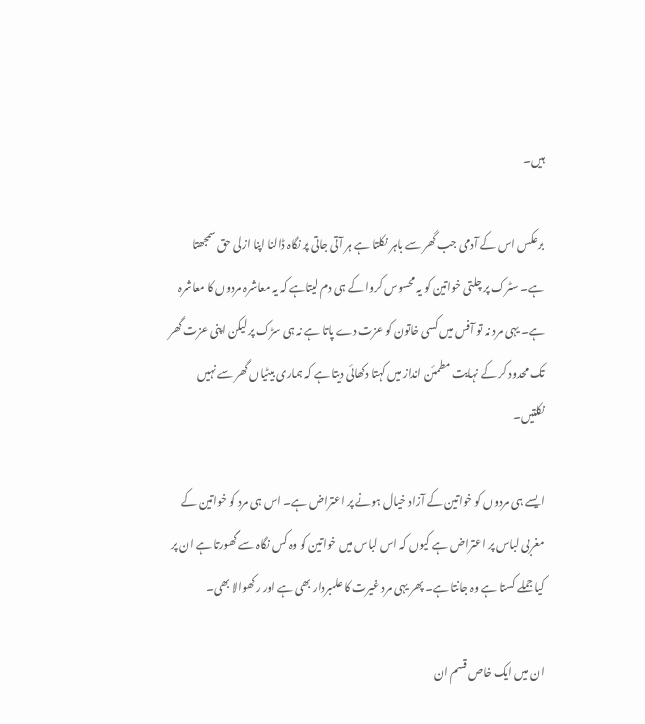ہیں۔

برعکس اس کے آدمی جب گھر سے باہر نکلتا ہے ہر آتی جاتی پر نگاہ ڈالنا اپنا ازلی حق سمجھتا ہے۔ سٹرک پر چلتی خواتین کو یہ محسوس کروا کے ہی دم لیتاہے کہ یہ معاشرہ مردوں کا معاشرہ ہے۔ یہی مرد نہ تو آفس میں کسی خاتون کو عزت دے پاتا ہے نہ ہی سڑک پر لیکن اپنی عزت گھر تک محدود کر کے نہایت مطمئن انداز میں کہتا دکھائی دیتا ہے کہ ہماری بیٹیاں گھر سے نہیں نکلتیں۔

ایسے ہی مردوں کو خواتین کے آزاد خیال ہونے پر اعتراض ہے۔ اس ہی مرد کو خواتین کے مغربی لباس پر اعتراض ہے کیوں کہ اس لباس میں خواتین کو وہ کس نگاہ سے گھورتا ہے ان پر کیا جملے کستا ہے وہ جانتا ہے۔ پھر یہی مرد غیرت کا علمبردار بھی ہے اور رکھوالا بھی۔

ان میں ایک خاص قسم ان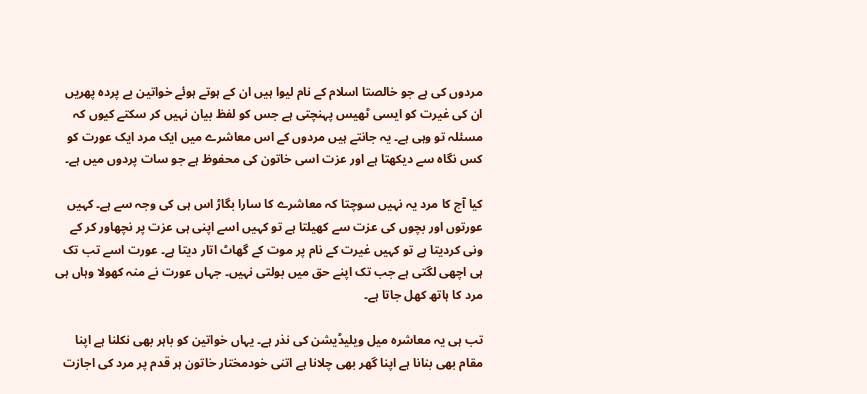مردوں کی ہے جو خالصتا اسلام کے نام لیوا ہیں ان کے ہوتے ہوئے خواتین بے پردہ پھریں ان کی غیرت کو ایسی ٹھیس پہنچتی ہے جس کو لفظ بیان نہیں کر سکتے کیوں کہ مسئلہ تو وہی ہے۔ یہ جانتے ہیں مردوں کے اس معاشرے میں ایک مرد ایک عورت کو کس نگاہ سے دیکھتا ہے اور عزت اسی خاتون کی محفوظ ہے جو سات پردوں میں ہے۔

کیا آج کا مرد یہ نہیں سوچتا کہ معاشرے کا سارا بگاڑ اس ہی کی وجہ سے ہے۔ کہیں عورتوں اور بچوں کی عزت سے کھیلتا ہے تو کہیں اسے اپنی ہی عزت پر نچھاور کر کے ونی کردیتا ہے تو کہیں غیرت کے نام پر موت کے گھاٹ اتار دیتا ہے۔ عورت اسے تب تک ہی اچھی لگتی ہے جب تک اپنے حق میں بولتی نہیں۔ جہاں عورت نے منہ کھولا وہاں ہی مرد کا ہاتھ کھل جاتا ہے۔

تب ہی یہ معاشرہ میل ویلیڈیشن کی نذر ہے۔ یہاں خواتین کو باہر بھی نکلنا ہے اپنا مقام بھی بنانا ہے اپنا گھر بھی چلانا ہے اتنی خودمختار خاتون ہر قدم پر مرد کی اجازت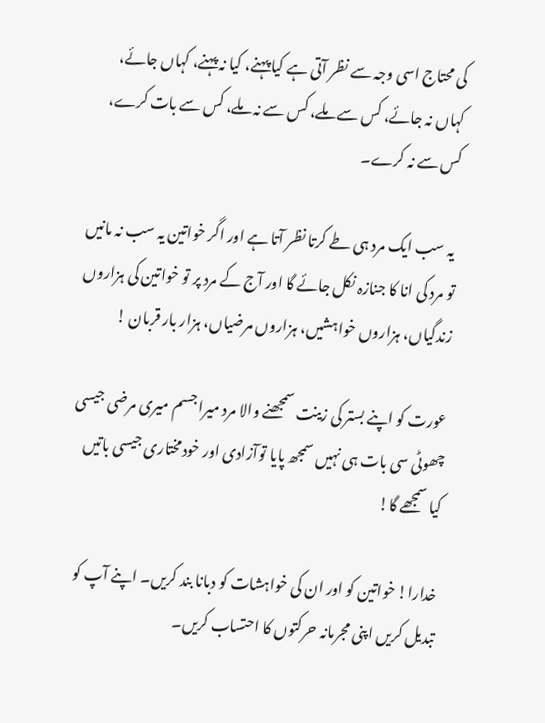کی محتاج اسی وجہ سے نظر آتی ہے کیا پہنے، کیا نہ پہنے، کہاں جائے، کہاں نہ جائے، کس سے ملے، کس سے نہ ملے، کس سے بات کرے، کس سے نہ کرے۔

 یہ سب ایک مرد ہی طے کرتا نظر آتا ہے اور اگر خواتین یہ سب نہ مانیں تو مرد کی انا کا جنازہ نکل جائے گا اور آج کے مرد پر تو خواتین کی ہزاروں زندگیاں، ہزاروں خواہشیں، ہزاروں مرضیاں، ہزار بار قربان !

عورت کو اپنے بستر کی زینت سمجھنے والا مرد میرا جسم میری مرضی جیسی چھوٹی سی بات ہی نہیں سمجھ پایا توآزادی اور خودمختاری جیسی باتیں کیا سمجھے گا!

خدارا! خواتین کو اور ان کی خواہشات کو دبانا بند کریں۔ اپنے آپ کو تبدیل کریں اپنی مجرمانہ حرکتوں کا احتساب کریں۔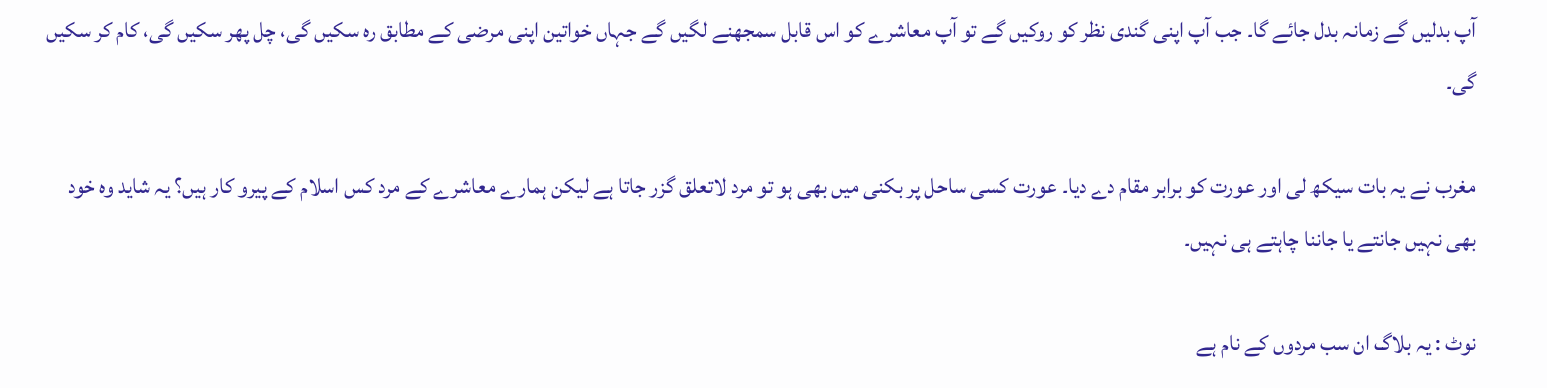آپ بدلیں گے زمانہ بدل جائے گا۔ جب آپ اپنی گندی نظر کو روکیں گے تو آپ معاشرے کو اس قابل سمجھنے لگیں گے جہاں خواتین اپنی مرضی کے مطابق رہ سکیں گی، چل پھر سکیں گی، کام کر سکیں گی۔

مغرب نے یہ بات سیکھ لی اور عورت کو برابر مقام دے دیا۔ عورت کسی ساحل پر بکنی میں بھی ہو تو مرد لاتعلق گزر جاتا ہے لیکن ہمارے معاشرے کے مرد کس اسلام کے پیرو کار ہیں؟ یہ شاید وہ خود بھی نہیں جانتے یا جاننا چاہتے ہی نہیں۔

نوٹ : یہ بلاگ ان سب مردوں کے نام ہے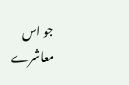جو اس معاشرے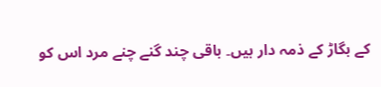کے بگاڑ کے ذمہ دار ہیں۔ باقی چند گنے چنے مرد اس کو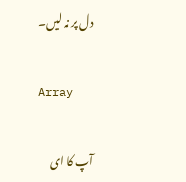دل پر نہ لیں۔

Array

آپ کا ای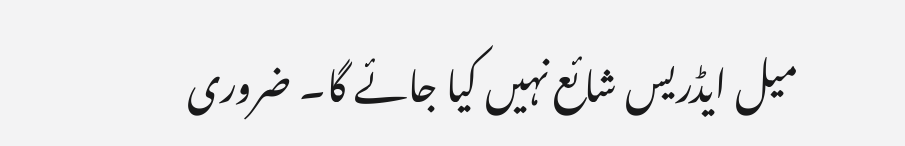میل ایڈریس شائع نہیں کیا جائے گا۔ ضروری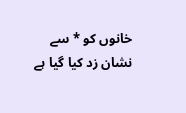خانوں کو * سے نشان زد کیا گیا ہے